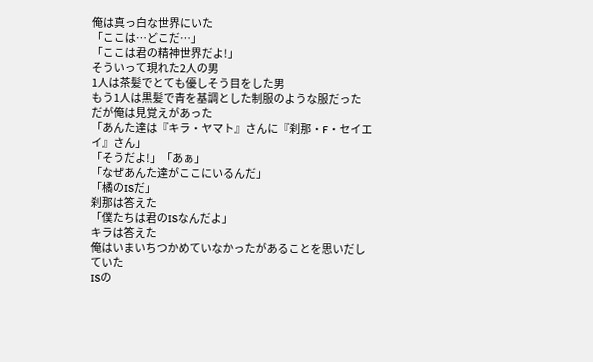俺は真っ白な世界にいた
「ここは…どこだ…」
「ここは君の精神世界だよ!」
そういって現れた2人の男
1人は茶髪でとても優しそう目をした男
もう1人は黒髪で青を基調とした制服のような服だった
だが俺は見覚えがあった
「あんた達は『キラ・ヤマト』さんに『刹那・F・セイエイ』さん」
「そうだよ!」「あぁ」
「なぜあんた達がここにいるんだ」
「橘のISだ」
刹那は答えた
「僕たちは君のISなんだよ」
キラは答えた
俺はいまいちつかめていなかったがあることを思いだしていた
ISの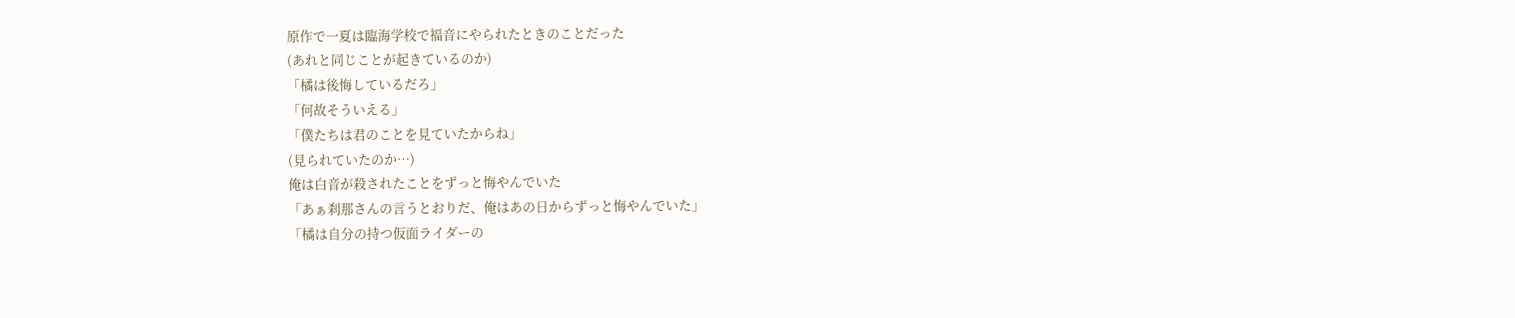原作で一夏は臨海学校で福音にやられたときのことだった
(あれと同じことが起きているのか)
「橘は後悔しているだろ」
「何故そういえる」
「僕たちは君のことを見ていたからね」
(見られていたのか…)
俺は白音が殺されたことをずっと悔やんでいた
「あぁ刹那さんの言うとおりだ、俺はあの日からずっと悔やんでいた」
「橘は自分の持つ仮面ライダーの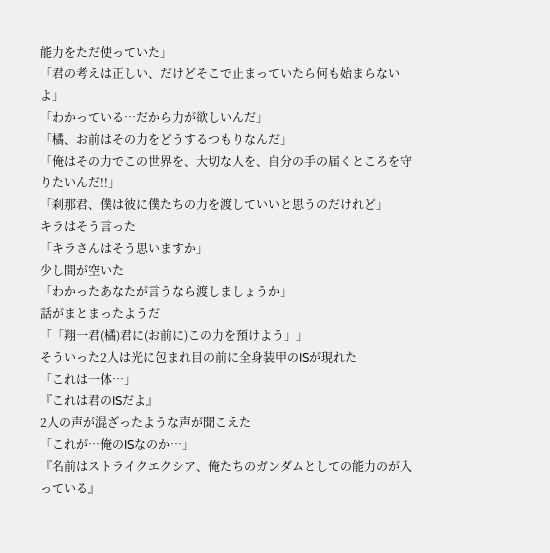能力をただ使っていた」
「君の考えは正しい、だけどそこで止まっていたら何も始まらないよ」
「わかっている…だから力が欲しいんだ」
「橘、お前はその力をどうするつもりなんだ」
「俺はその力でこの世界を、大切な人を、自分の手の届くところを守りたいんだ!!」
「刹那君、僕は彼に僕たちの力を渡していいと思うのだけれど」
キラはそう言った
「キラさんはそう思いますか」
少し間が空いた
「わかったあなたが言うなら渡しましょうか」
話がまとまったようだ
「「翔一君(橘)君に(お前に)この力を預けよう」」
そういった2人は光に包まれ目の前に全身装甲のISが現れた
「これは一体…」
『これは君のISだよ』
2人の声が混ざったような声が聞こえた
「これが…俺のISなのか…」
『名前はストライクエクシア、俺たちのガンダムとしての能力のが入っている』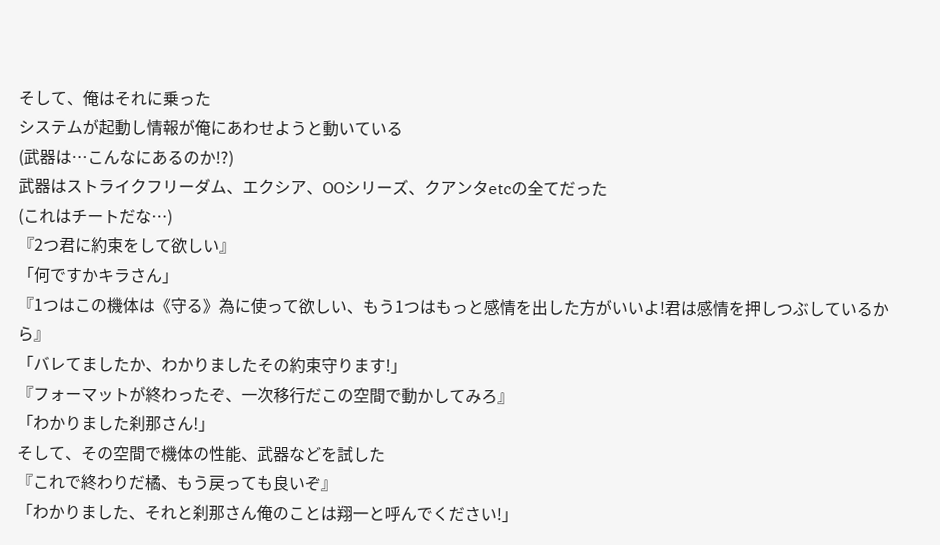そして、俺はそれに乗った
システムが起動し情報が俺にあわせようと動いている
(武器は…こんなにあるのか!?)
武器はストライクフリーダム、エクシア、OOシリーズ、クアンタetcの全てだった
(これはチートだな…)
『2つ君に約束をして欲しい』
「何ですかキラさん」
『1つはこの機体は《守る》為に使って欲しい、もう1つはもっと感情を出した方がいいよ!君は感情を押しつぶしているから』
「バレてましたか、わかりましたその約束守ります!」
『フォーマットが終わったぞ、一次移行だこの空間で動かしてみろ』
「わかりました刹那さん!」
そして、その空間で機体の性能、武器などを試した
『これで終わりだ橘、もう戻っても良いぞ』
「わかりました、それと刹那さん俺のことは翔一と呼んでください!」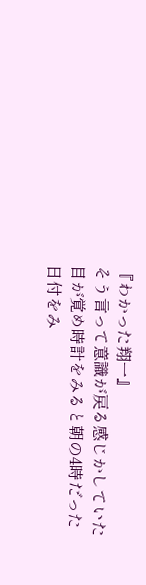『わかった翔一』
そう言って意識が戻る感じかしていた
目が覚め時計をみると朝の4時だった
日付をみ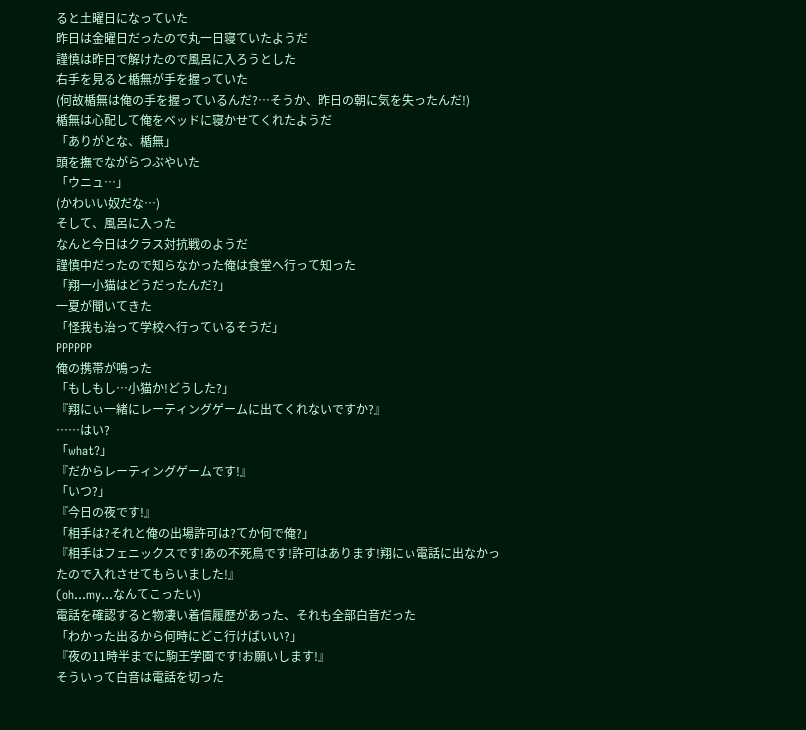ると土曜日になっていた
昨日は金曜日だったので丸一日寝ていたようだ
謹慎は昨日で解けたので風呂に入ろうとした
右手を見ると楯無が手を握っていた
(何故楯無は俺の手を握っているんだ?…そうか、昨日の朝に気を失ったんだ!)
楯無は心配して俺をベッドに寝かせてくれたようだ
「ありがとな、楯無」
頭を撫でながらつぶやいた
「ウニュ…」
(かわいい奴だな…)
そして、風呂に入った
なんと今日はクラス対抗戦のようだ
謹慎中だったので知らなかった俺は食堂へ行って知った
「翔一小猫はどうだったんだ?」
一夏が聞いてきた
「怪我も治って学校へ行っているそうだ」
PPPPPP
俺の携帯が鳴った
「もしもし…小猫か!どうした?」
『翔にぃ一緒にレーティングゲームに出てくれないですか?』
……はい?
「what?」
『だからレーティングゲームです!』
「いつ?」
『今日の夜です!』
「相手は?それと俺の出場許可は?てか何で俺?」
『相手はフェニックスです!あの不死鳥です!許可はあります!翔にぃ電話に出なかったので入れさせてもらいました!』
(oh…my…なんてこったい)
電話を確認すると物凄い着信履歴があった、それも全部白音だった
「わかった出るから何時にどこ行けばいい?」
『夜の11時半までに駒王学園です!お願いします!』
そういって白音は電話を切った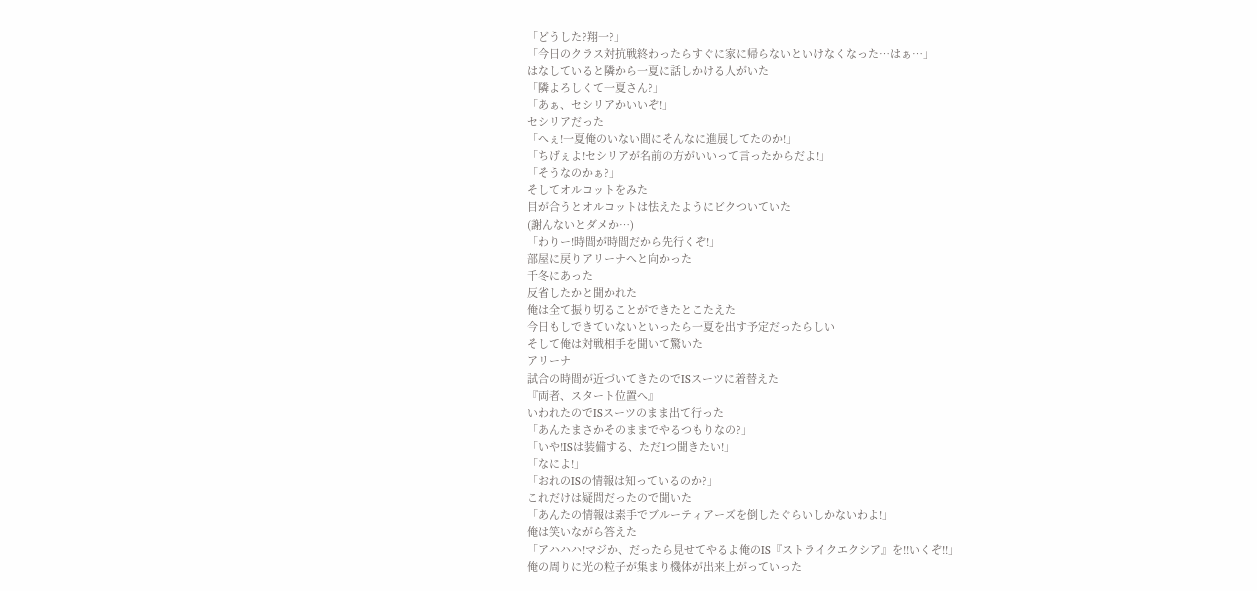「どうした?翔一?」
「今日のクラス対抗戦終わったらすぐに家に帰らないといけなくなった…はぁ…」
はなしていると隣から一夏に話しかける人がいた
「隣よろしくて一夏さん?」
「あぁ、セシリアかいいぞ!」
セシリアだった
「へぇ!一夏俺のいない間にそんなに進展してたのか!」
「ちげぇよ!セシリアが名前の方がいいって言ったからだよ!」
「そうなのかぁ?」
そしてオルコットをみた
目が合うとオルコットは怯えたようにビクついていた
(謝んないとダメか…)
「わりー!時間が時間だから先行くぞ!」
部屋に戻りアリーナへと向かった
千冬にあった
反省したかと聞かれた
俺は全て振り切ることができたとこたえた
今日もしできていないといったら一夏を出す予定だったらしい
そして俺は対戦相手を聞いて驚いた
アリーナ
試合の時間が近づいてきたのでISスーツに着替えた
『両者、スタート位置へ』
いわれたのでISスーツのまま出て行った
「あんたまさかそのままでやるつもりなの?」
「いや!ISは装備する、ただ1つ聞きたい!」
「なによ!」
「おれのISの情報は知っているのか?」
これだけは疑問だったので聞いた
「あんたの情報は素手でブルーティアーズを倒したぐらいしかないわよ!」
俺は笑いながら答えた
「アハハハ!マジか、だったら見せてやるよ俺のIS『ストライクエクシア』を!!いくぞ!!」
俺の周りに光の粒子が集まり機体が出来上がっていった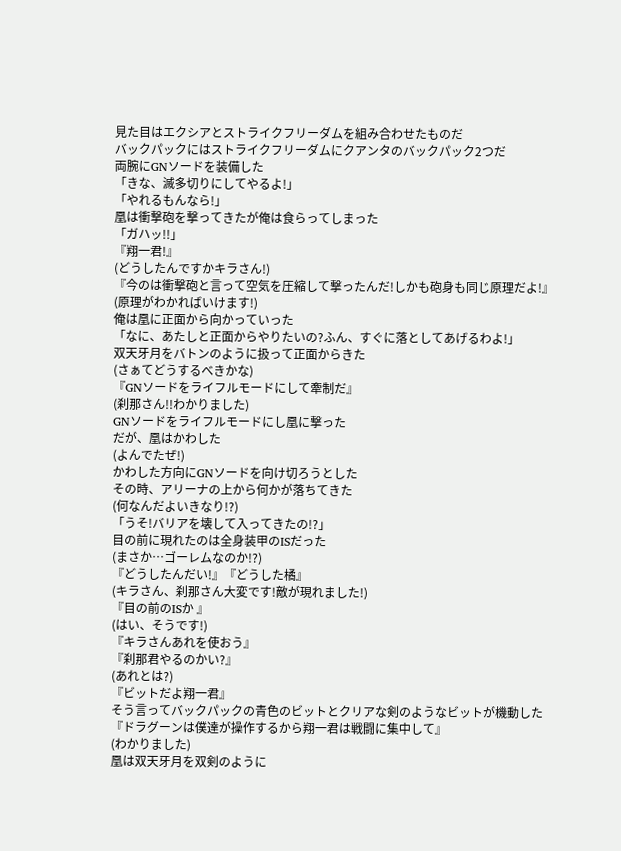見た目はエクシアとストライクフリーダムを組み合わせたものだ
バックパックにはストライクフリーダムにクアンタのバックパック2つだ
両腕にGNソードを装備した
「きな、滅多切りにしてやるよ!」
「やれるもんなら!」
凰は衝撃砲を撃ってきたが俺は食らってしまった
「ガハッ!!」
『翔一君!』
(どうしたんですかキラさん!)
『今のは衝撃砲と言って空気を圧縮して撃ったんだ!しかも砲身も同じ原理だよ!』
(原理がわかればいけます!)
俺は凰に正面から向かっていった
「なに、あたしと正面からやりたいの?ふん、すぐに落としてあげるわよ!」
双天牙月をバトンのように扱って正面からきた
(さぁてどうするべきかな)
『GNソードをライフルモードにして牽制だ』
(刹那さん!!わかりました)
GNソードをライフルモードにし凰に撃った
だが、凰はかわした
(よんでたぜ!)
かわした方向にGNソードを向け切ろうとした
その時、アリーナの上から何かが落ちてきた
(何なんだよいきなり!?)
「うそ!バリアを壊して入ってきたの!?」
目の前に現れたのは全身装甲のISだった
(まさか…ゴーレムなのか!?)
『どうしたんだい!』『どうした橘』
(キラさん、刹那さん大変です!敵が現れました!)
『目の前のISか 』
(はい、そうです!)
『キラさんあれを使おう』
『刹那君やるのかい?』
(あれとは?)
『ビットだよ翔一君』
そう言ってバックパックの青色のビットとクリアな剣のようなビットが機動した
『ドラグーンは僕達が操作するから翔一君は戦闘に集中して』
(わかりました)
凰は双天牙月を双剣のように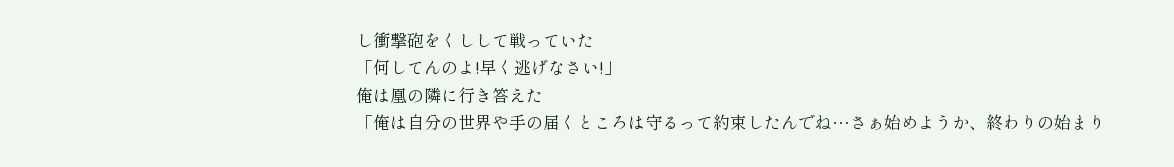し衝撃砲をくしして戦っていた
「何してんのよ!早く逃げなさい!」
俺は凰の隣に行き答えた
「俺は自分の世界や手の届くところは守るって約束したんでね…さぁ始めようか、終わりの始まり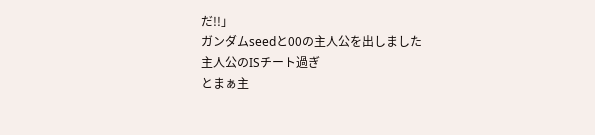だ!!」
ガンダムseedと00の主人公を出しました
主人公のISチート過ぎ
とまぁ主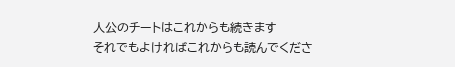人公のチートはこれからも続きます
それでもよければこれからも読んでくださ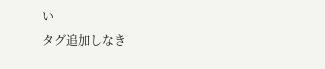い
タグ追加しなき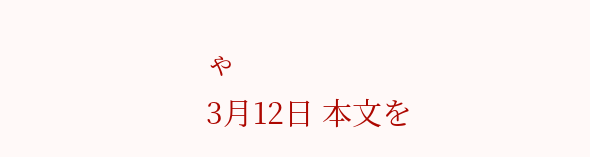ゃ
3月12日 本文を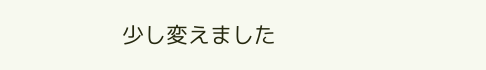少し変えました